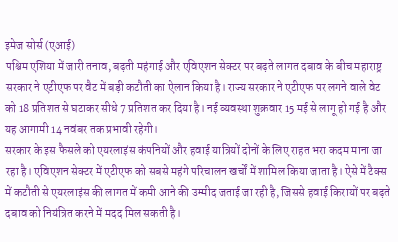इमेज सोर्स (एआई)
पश्चिम एशिया में जारी तनाव, बढ़ती महंगाई और एविएशन सेक्टर पर बढ़ते लागत दबाव के बीच महाराष्ट्र सरकार ने एटीएफ पर वैट में बड़ी कटौती का ऐलान किया है। राज्य सरकार ने एटीएफ पर लगने वाले वेट को 18 प्रतिशत से घटाकर सीधे 7 प्रतिशत कर दिया है। नई व्यवस्था शुक्रवार 15 मई से लागू हो गई है और यह आगामी 14 नवंबर तक प्रभावी रहेगी।
सरकार के इस फैसले को एयरलाइंस कंपनियों और हवाई यात्रियों दोनों के लिए राहत भरा कदम माना जा रहा है। एविएशन सेक्टर में एटीएफ को सबसे महंगे परिचालन खर्चों में शामिल किया जाता है। ऐसे में टैक्स में कटौती से एयरलाइंस की लागत में कमी आने की उम्मीद जताई जा रही है, जिससे हवाई किरायों पर बढ़ते दबाव को नियंत्रित करने में मदद मिल सकती है।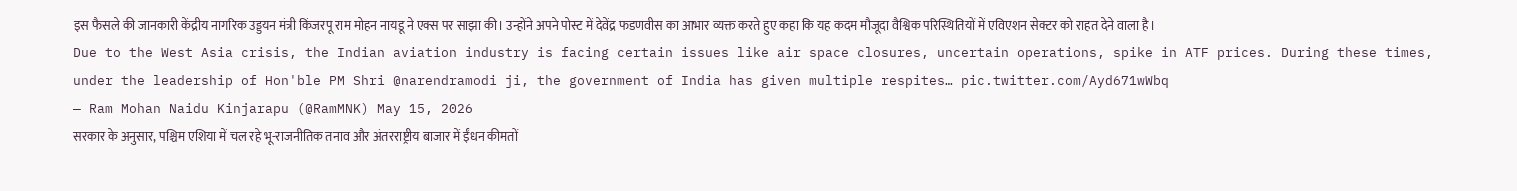इस फैसले की जानकारी केंद्रीय नागरिक उड्डयन मंत्री किंजरपू राम मोहन नायडू ने एक्स पर साझा की। उन्होंने अपने पोस्ट में देवेंद्र फडणवीस का आभार व्यक्त करते हुए कहा कि यह कदम मौजूदा वैश्विक परिस्थितियों में एविएशन सेक्टर को राहत देने वाला है।
Due to the West Asia crisis, the Indian aviation industry is facing certain issues like air space closures, uncertain operations, spike in ATF prices. During these times, under the leadership of Hon'ble PM Shri @narendramodi ji, the government of India has given multiple respites… pic.twitter.com/Ayd671wWbq
— Ram Mohan Naidu Kinjarapu (@RamMNK) May 15, 2026
सरकार के अनुसार, पश्चिम एशिया में चल रहे भू-राजनीतिक तनाव और अंतरराष्ट्रीय बाजार में ईंधन कीमतों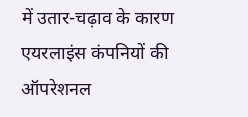में उतार-चढ़ाव के कारण एयरलाइंस कंपनियों की ऑपरेशनल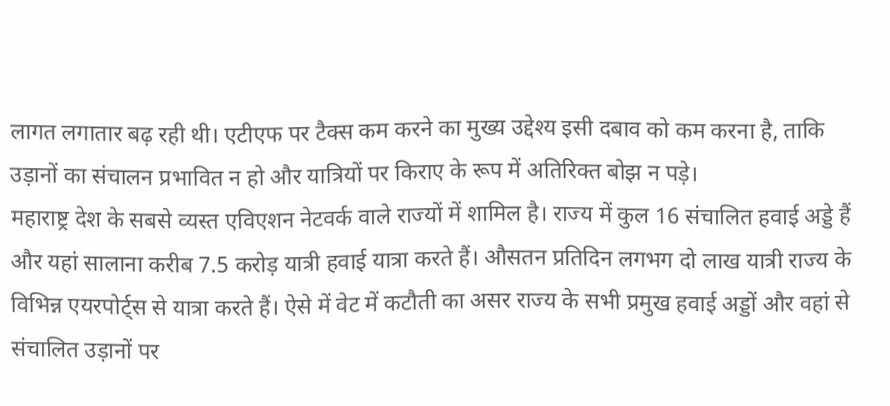लागत लगातार बढ़ रही थी। एटीएफ पर टैक्स कम करने का मुख्य उद्देश्य इसी दबाव को कम करना है, ताकि उड़ानों का संचालन प्रभावित न हो और यात्रियों पर किराए के रूप में अतिरिक्त बोझ न पड़े।
महाराष्ट्र देश के सबसे व्यस्त एविएशन नेटवर्क वाले राज्यों में शामिल है। राज्य में कुल 16 संचालित हवाई अड्डे हैं और यहां सालाना करीब 7.5 करोड़ यात्री हवाई यात्रा करते हैं। औसतन प्रतिदिन लगभग दो लाख यात्री राज्य के विभिन्न एयरपोर्ट्स से यात्रा करते हैं। ऐसे में वेट में कटौती का असर राज्य के सभी प्रमुख हवाई अड्डों और वहां से संचालित उड़ानों पर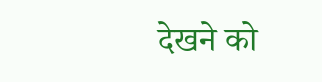देखने को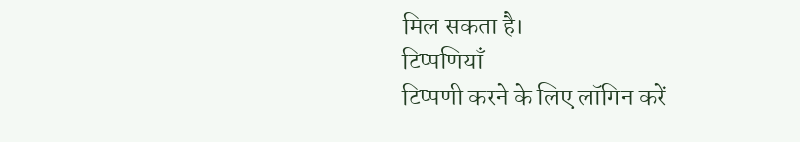मिल सकता है।
टिप्पणियाँ
टिप्पणी करने के लिए लॉगिन करें